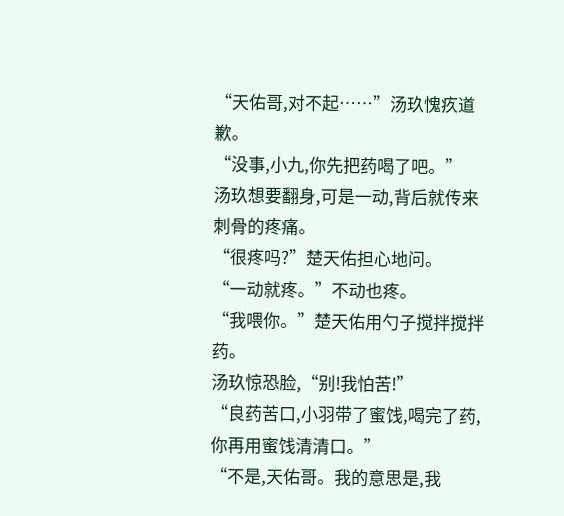“天佑哥,对不起……”汤玖愧疚道歉。
“没事,小九,你先把药喝了吧。”
汤玖想要翻身,可是一动,背后就传来刺骨的疼痛。
“很疼吗?”楚天佑担心地问。
“一动就疼。”不动也疼。
“我喂你。”楚天佑用勺子搅拌搅拌药。
汤玖惊恐脸,“别!我怕苦!”
“良药苦口,小羽带了蜜饯,喝完了药,你再用蜜饯清清口。”
“不是,天佑哥。我的意思是,我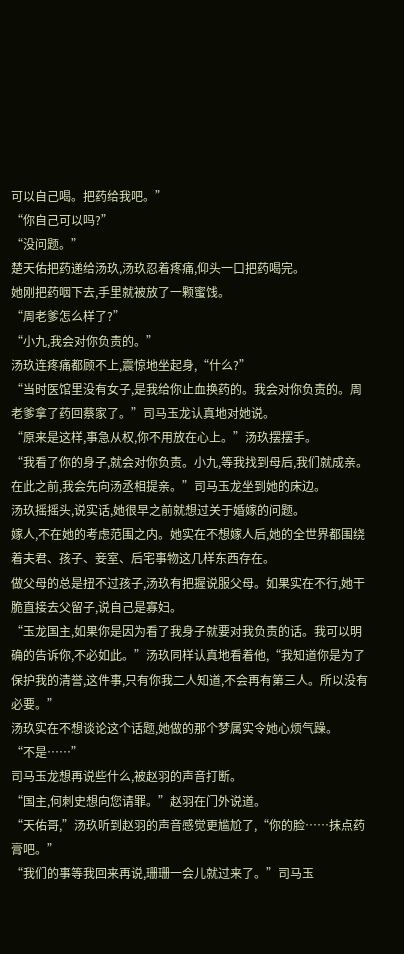可以自己喝。把药给我吧。”
“你自己可以吗?”
“没问题。”
楚天佑把药递给汤玖,汤玖忍着疼痛,仰头一口把药喝完。
她刚把药咽下去,手里就被放了一颗蜜饯。
“周老爹怎么样了?”
“小九,我会对你负责的。”
汤玖连疼痛都顾不上,震惊地坐起身,“什么?”
“当时医馆里没有女子,是我给你止血换药的。我会对你负责的。周老爹拿了药回蔡家了。”司马玉龙认真地对她说。
“原来是这样,事急从权,你不用放在心上。”汤玖摆摆手。
“我看了你的身子,就会对你负责。小九,等我找到母后,我们就成亲。在此之前,我会先向汤丞相提亲。”司马玉龙坐到她的床边。
汤玖摇摇头,说实话,她很早之前就想过关于婚嫁的问题。
嫁人,不在她的考虑范围之内。她实在不想嫁人后,她的全世界都围绕着夫君、孩子、妾室、后宅事物这几样东西存在。
做父母的总是扭不过孩子,汤玖有把握说服父母。如果实在不行,她干脆直接去父留子,说自己是寡妇。
“玉龙国主,如果你是因为看了我身子就要对我负责的话。我可以明确的告诉你,不必如此。”汤玖同样认真地看着他,“我知道你是为了保护我的清誉,这件事,只有你我二人知道,不会再有第三人。所以没有必要。”
汤玖实在不想谈论这个话题,她做的那个梦属实令她心烦气躁。
“不是……”
司马玉龙想再说些什么,被赵羽的声音打断。
“国主,何刺史想向您请罪。”赵羽在门外说道。
“天佑哥,”汤玖听到赵羽的声音感觉更尴尬了,“你的脸……抹点药膏吧。”
“我们的事等我回来再说,珊珊一会儿就过来了。”司马玉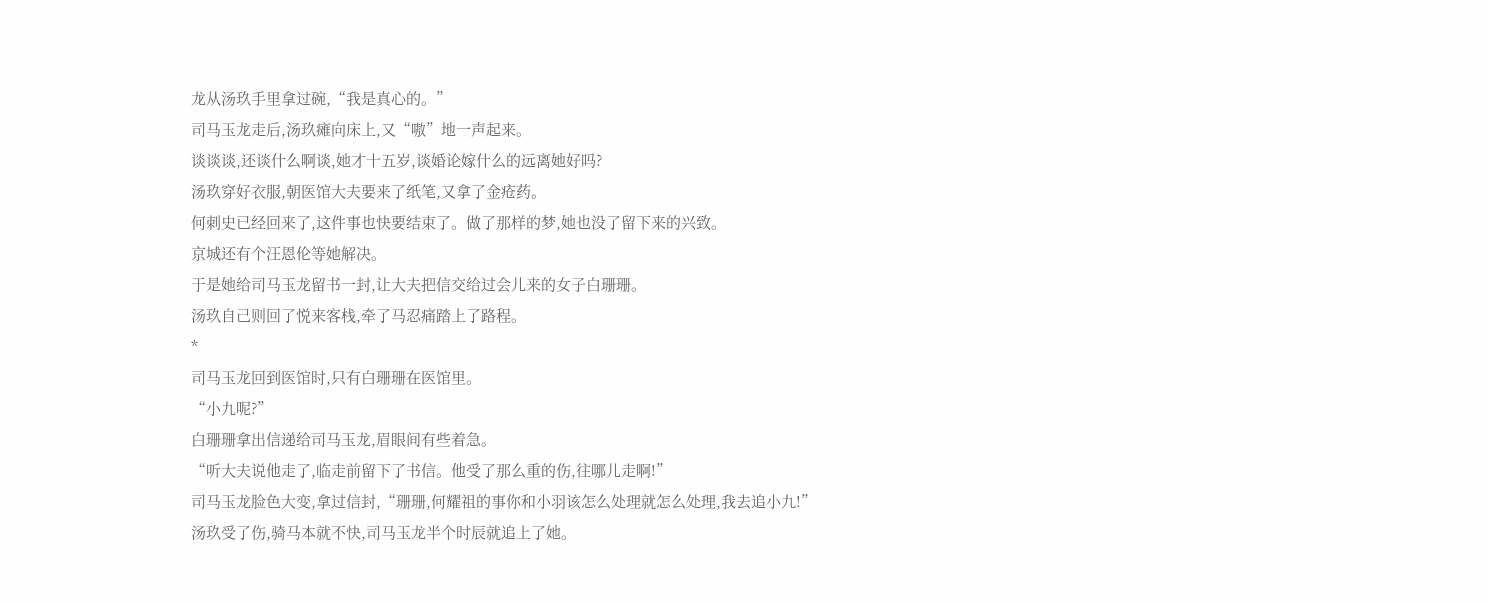龙从汤玖手里拿过碗,“我是真心的。”
司马玉龙走后,汤玖瘫向床上,又“嗷”地一声起来。
谈谈谈,还谈什么啊谈,她才十五岁,谈婚论嫁什么的远离她好吗?
汤玖穿好衣服,朝医馆大夫要来了纸笔,又拿了金疮药。
何刺史已经回来了,这件事也快要结束了。做了那样的梦,她也没了留下来的兴致。
京城还有个汪恩伦等她解决。
于是她给司马玉龙留书一封,让大夫把信交给过会儿来的女子白珊珊。
汤玖自己则回了悦来客栈,牵了马忍痛踏上了路程。
*
司马玉龙回到医馆时,只有白珊珊在医馆里。
“小九呢?”
白珊珊拿出信递给司马玉龙,眉眼间有些着急。
“听大夫说他走了,临走前留下了书信。他受了那么重的伤,往哪儿走啊!”
司马玉龙脸色大变,拿过信封,“珊珊,何耀祖的事你和小羽该怎么处理就怎么处理,我去追小九!”
汤玖受了伤,骑马本就不快,司马玉龙半个时辰就追上了她。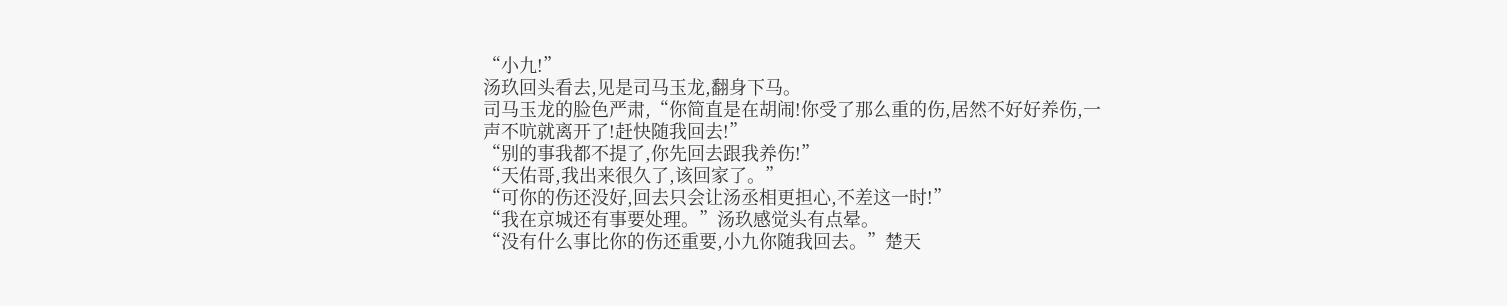“小九!”
汤玖回头看去,见是司马玉龙,翻身下马。
司马玉龙的脸色严肃,“你简直是在胡闹!你受了那么重的伤,居然不好好养伤,一声不吭就离开了!赶快随我回去!”
“别的事我都不提了,你先回去跟我养伤!”
“天佑哥,我出来很久了,该回家了。”
“可你的伤还没好,回去只会让汤丞相更担心,不差这一时!”
“我在京城还有事要处理。”汤玖感觉头有点晕。
“没有什么事比你的伤还重要,小九你随我回去。”楚天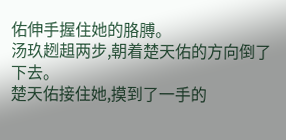佑伸手握住她的胳膊。
汤玖趔趄两步,朝着楚天佑的方向倒了下去。
楚天佑接住她,摸到了一手的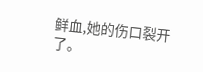鲜血,她的伤口裂开了。